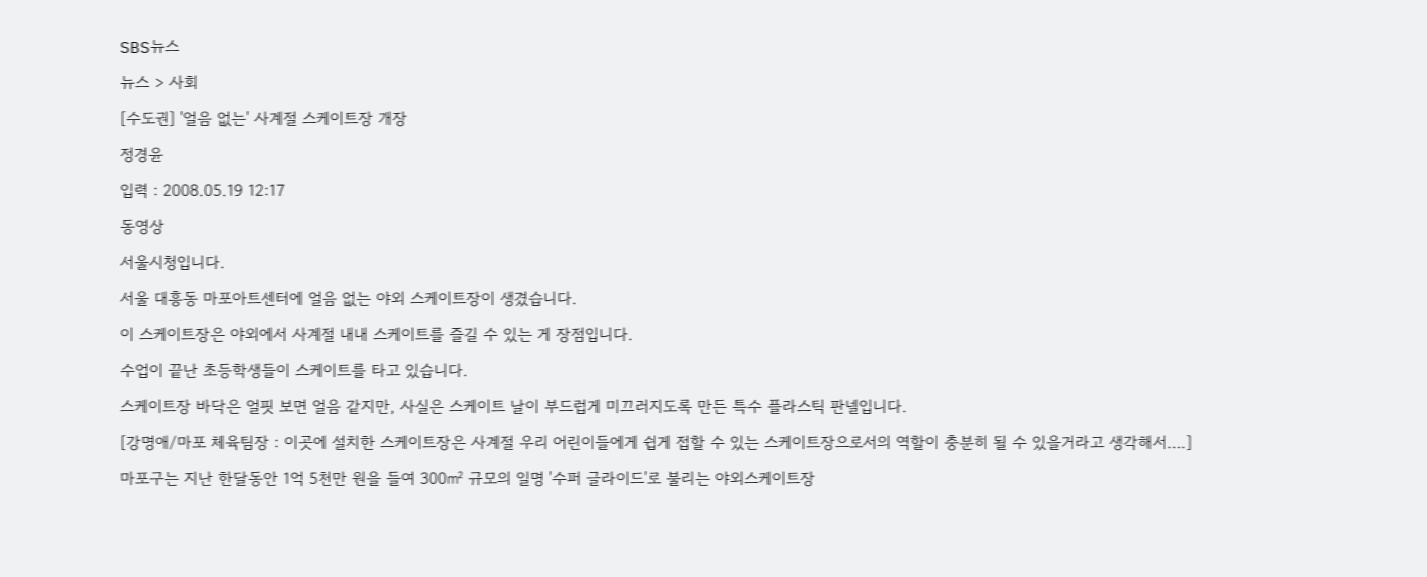SBS뉴스

뉴스 > 사회

[수도권] '얼음 없는' 사계절 스케이트장 개장

정경윤

입력 : 2008.05.19 12:17

동영상

서울시청입니다.

서울 대흥동 마포아트센터에 얼음 없는 야외 스케이트장이 생겼습니다.

이 스케이트장은 야외에서 사계절 내내 스케이트를 즐길 수 있는 게 장점입니다.

수업이 끝난 초등학생들이 스케이트를 타고 있습니다.

스케이트장 바닥은 얼핏 보면 얼음 같지만, 사실은 스케이트 날이 부드럽게 미끄러지도록 만든 특수 플라스틱 판넬입니다.

[강명애/마포 체육팀장 : 이곳에 설치한 스케이트장은 사계절 우리 어린이들에게 쉽게 접할 수 있는 스케이트장으로서의 역할이 충분히 될 수 있을거라고 생각해서….]

마포구는 지난 한달동안 1억 5천만 원을 들여 300㎡ 규모의 일명 '수퍼 글라이드'로 불리는 야외스케이트장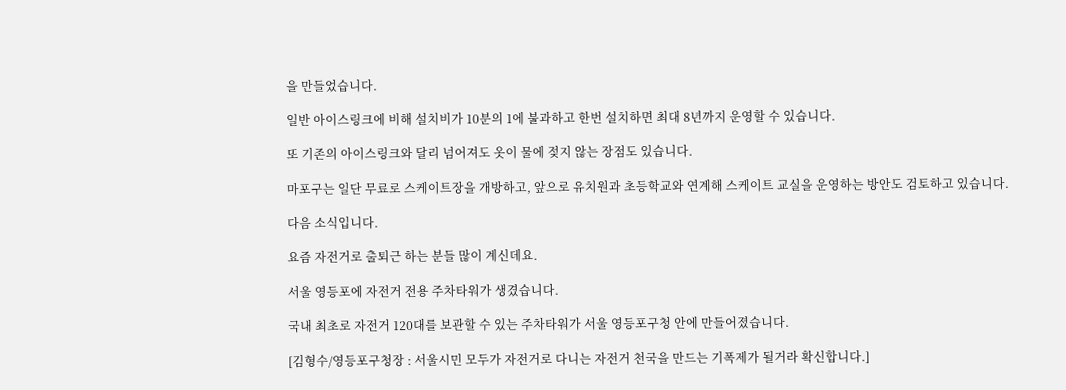을 만들었습니다.

일반 아이스링크에 비해 설치비가 10분의 1에 불과하고 한번 설치하면 최대 8년까지 운영할 수 있습니다.

또 기존의 아이스링크와 달리 넘어져도 옷이 물에 젖지 않는 장점도 있습니다.

마포구는 일단 무료로 스케이트장을 개방하고, 앞으로 유치원과 초등학교와 연계해 스케이트 교실을 운영하는 방안도 검토하고 있습니다.

다음 소식입니다.

요즘 자전거로 출퇴근 하는 분들 많이 계신데요.

서울 영등포에 자전거 전용 주차타워가 생겼습니다.

국내 최초로 자전거 120대를 보관할 수 있는 주차타워가 서울 영등포구청 안에 만들어졌습니다.

[김형수/영등포구청장 : 서울시민 모두가 자전거로 다니는 자전거 천국을 만드는 기폭제가 될거라 확신합니다.]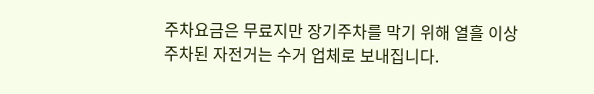주차요금은 무료지만 장기주차를 막기 위해 열흘 이상 주차된 자전거는 수거 업체로 보내집니다.